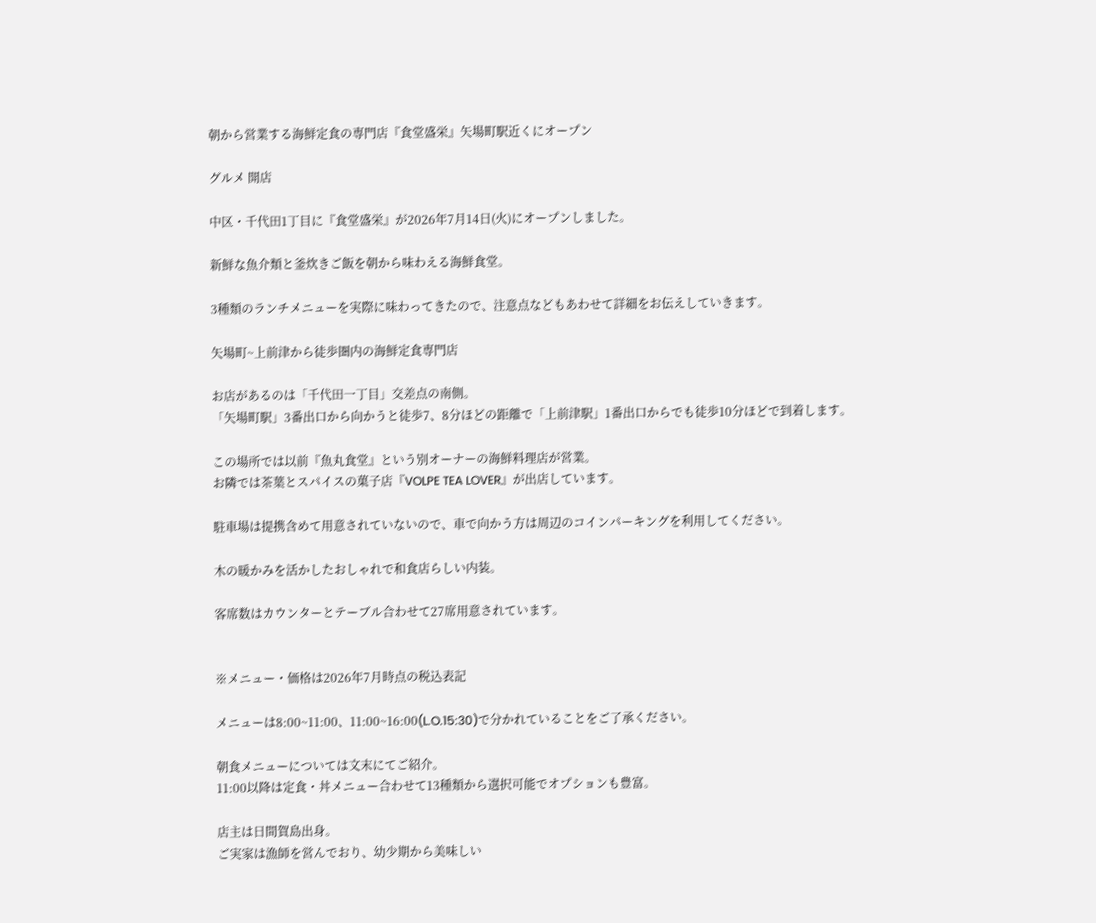朝から営業する海鮮定食の専門店『食堂盛栄』矢場町駅近くにオープン

グルメ 開店

中区・千代田1丁目に『食堂盛栄』が2026年7月14日(火)にオープンしました。

新鮮な魚介類と釜炊きご飯を朝から味わえる海鮮食堂。

3種類のランチメニューを実際に味わってきたので、注意点などもあわせて詳細をお伝えしていきます。

矢場町~上前津から徒歩圏内の海鮮定食専門店

お店があるのは「千代田一丁目」交差点の南側。
「矢場町駅」3番出口から向かうと徒歩7、8分ほどの距離で「上前津駅」1番出口からでも徒歩10分ほどで到着します。

この場所では以前『魚丸食堂』という別オーナーの海鮮料理店が営業。
お隣では茶葉とスパイスの菓子店『VOLPE TEA LOVER』が出店しています。

駐車場は提携含めて用意されていないので、車で向かう方は周辺のコインパーキングを利用してください。

木の暖かみを活かしたおしゃれで和食店らしい内装。

客席数はカウンターとテーブル合わせて27席用意されています。


※メニュー・価格は2026年7月時点の税込表記

メニューは8:00~11:00、11:00~16:00(L.O.15:30)で分かれていることをご了承ください。

朝食メニューについては文末にてご紹介。
11:00以降は定食・丼メニュー合わせて13種類から選択可能でオプションも豊富。

店主は日間賀島出身。
ご実家は漁師を営んでおり、幼少期から美味しい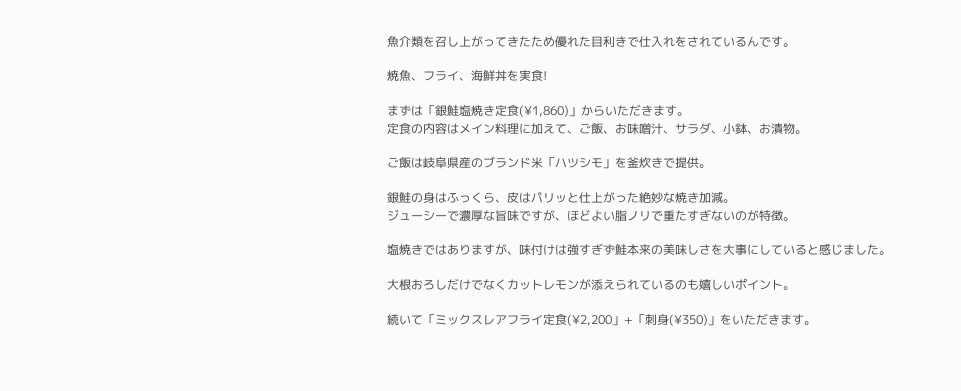魚介類を召し上がってきたため優れた目利きで仕入れをされているんです。

焼魚、フライ、海鮮丼を実食!

まずは「銀鮭塩焼き定食(¥1,860)」からいただきます。
定食の内容はメイン料理に加えて、ご飯、お味噌汁、サラダ、小鉢、お漬物。

ご飯は岐阜県産のブランド米「ハツシモ」を釜炊きで提供。

銀鮭の身はふっくら、皮はパリッと仕上がった絶妙な焼き加減。
ジューシーで濃厚な旨味ですが、ほどよい脂ノリで重たすぎないのが特徴。

塩焼きではありますが、味付けは強すぎず鮭本来の美味しさを大事にしていると感じました。

大根おろしだけでなくカットレモンが添えられているのも嬉しいポイント。

続いて「ミックスレアフライ定食(¥2,200」+「刺身(¥350)」をいただきます。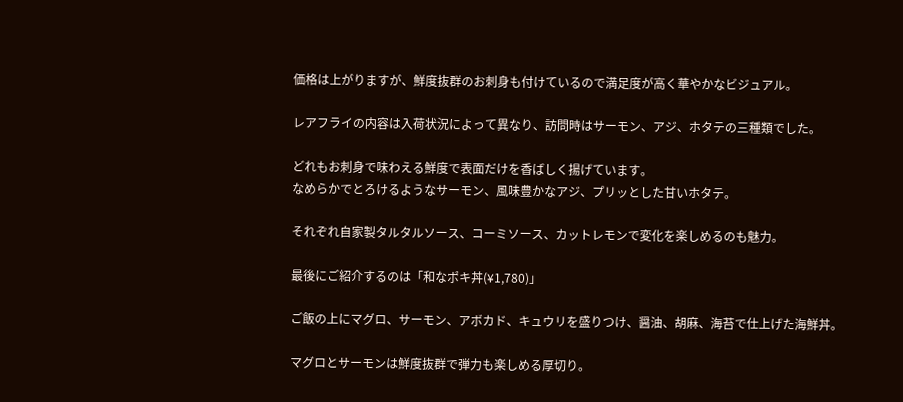価格は上がりますが、鮮度抜群のお刺身も付けているので満足度が高く華やかなビジュアル。

レアフライの内容は入荷状況によって異なり、訪問時はサーモン、アジ、ホタテの三種類でした。

どれもお刺身で味わえる鮮度で表面だけを香ばしく揚げています。
なめらかでとろけるようなサーモン、風味豊かなアジ、プリッとした甘いホタテ。

それぞれ自家製タルタルソース、コーミソース、カットレモンで変化を楽しめるのも魅力。

最後にご紹介するのは「和なポキ丼(¥1,780)」

ご飯の上にマグロ、サーモン、アボカド、キュウリを盛りつけ、醤油、胡麻、海苔で仕上げた海鮮丼。

マグロとサーモンは鮮度抜群で弾力も楽しめる厚切り。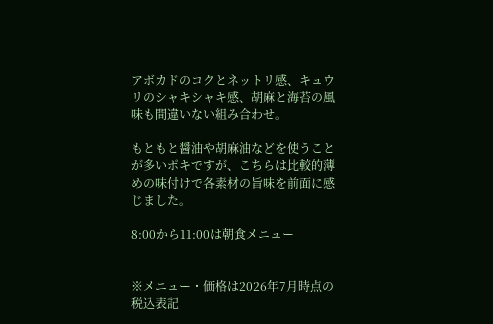アボカドのコクとネットリ感、キュウリのシャキシャキ感、胡麻と海苔の風味も間違いない組み合わせ。

もともと醤油や胡麻油などを使うことが多いポキですが、こちらは比較的薄めの味付けで各素材の旨味を前面に感じました。

8:00から11:00は朝食メニュー


※メニュー・価格は2026年7月時点の税込表記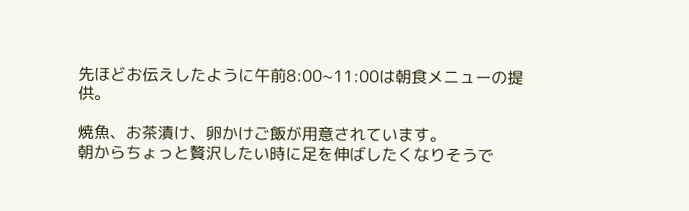先ほどお伝えしたように午前8:00~11:00は朝食メニューの提供。

焼魚、お茶漬け、卵かけご飯が用意されています。
朝からちょっと贅沢したい時に足を伸ばしたくなりそうで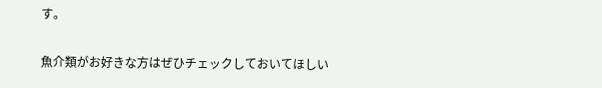す。

魚介類がお好きな方はぜひチェックしておいてほしい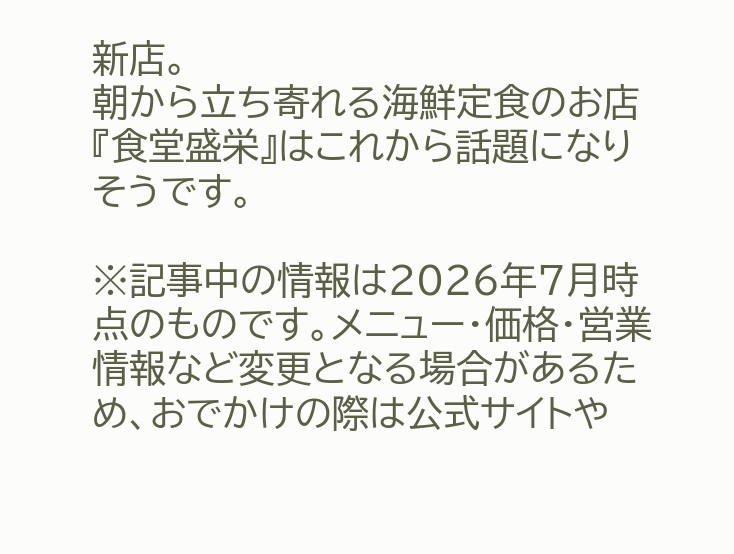新店。
朝から立ち寄れる海鮮定食のお店『食堂盛栄』はこれから話題になりそうです。

※記事中の情報は2026年7月時点のものです。メニュー・価格・営業情報など変更となる場合があるため、おでかけの際は公式サイトや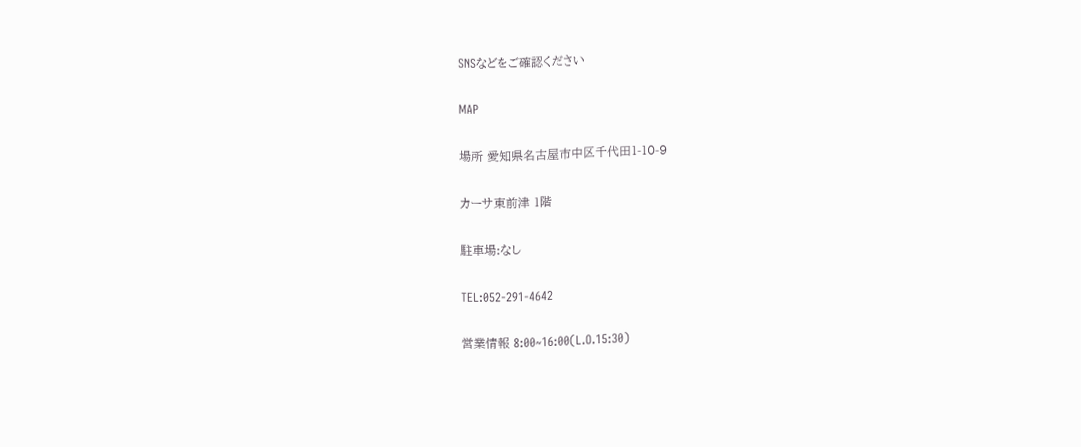SNSなどをご確認ください

MAP

場所 愛知県名古屋市中区千代田1-10-9

カーサ東前津 1階

駐車場:なし

TEL:052-291-4642

営業情報 8:00~16:00(L.O.15:30)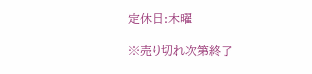定休日:木曜

※売り切れ次第終了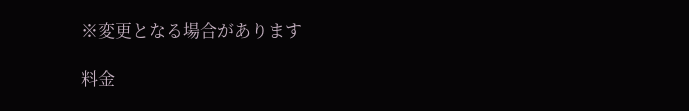※変更となる場合があります

料金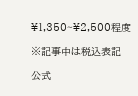¥1,350~¥2,500程度

※記事中は税込表記

公式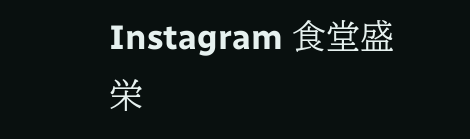Instagram 食堂盛栄